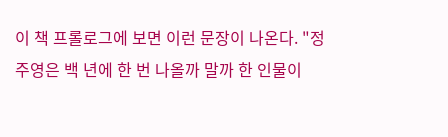이 책 프롤로그에 보면 이런 문장이 나온다. "정주영은 백 년에 한 번 나올까 말까 한 인물이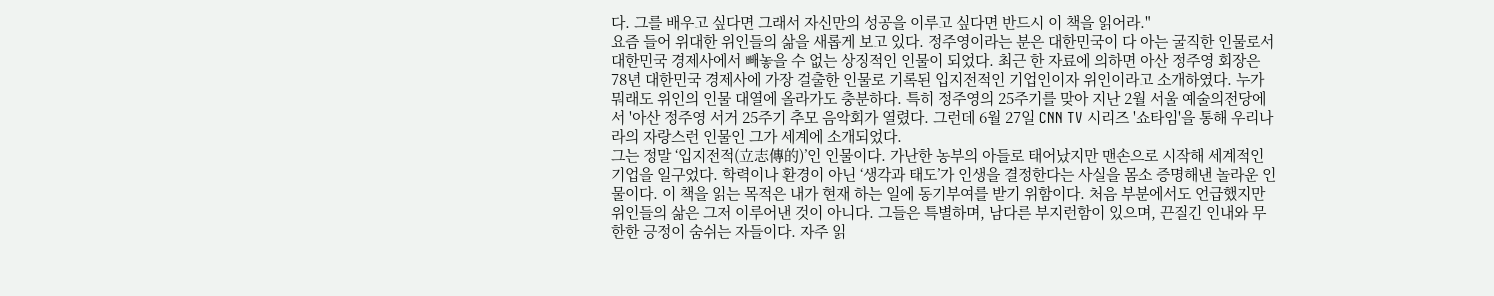다. 그를 배우고 싶다면 그래서 자신만의 성공을 이루고 싶다면 반드시 이 책을 읽어라."
요즘 들어 위대한 위인들의 삶을 새롭게 보고 있다. 정주영이라는 분은 대한민국이 다 아는 굴직한 인물로서 대한민국 경제사에서 빼놓을 수 없는 상징적인 인물이 되었다. 최근 한 자료에 의하면 아산 정주영 회장은 78년 대한민국 경제사에 가장 걸출한 인물로 기록된 입지전적인 기업인이자 위인이라고 소개하였다. 누가 뭐래도 위인의 인물 대열에 올라가도 충분하다. 특히 정주영의 25주기를 맞아 지난 2월 서울 예술의전당에서 '아산 정주영 서거 25주기 추모 음악회가 열렸다. 그런데 6월 27일 CNN TV 시리즈 '쇼타임'을 통해 우리나라의 자랑스런 인물인 그가 세계에 소개되었다.
그는 정말 ‘입지전적(立志傳的)’인 인물이다. 가난한 농부의 아들로 태어났지만 맨손으로 시작해 세계적인 기업을 일구었다. 학력이나 환경이 아닌 ‘생각과 태도’가 인생을 결정한다는 사실을 몸소 증명해낸 놀라운 인물이다. 이 책을 읽는 목적은 내가 현재 하는 일에 동기부여를 받기 위함이다. 처음 부분에서도 언급했지만 위인들의 삶은 그저 이루어낸 것이 아니다. 그들은 특별하며, 남다른 부지런함이 있으며, 끈질긴 인내와 무한한 긍정이 숨쉬는 자들이다. 자주 읽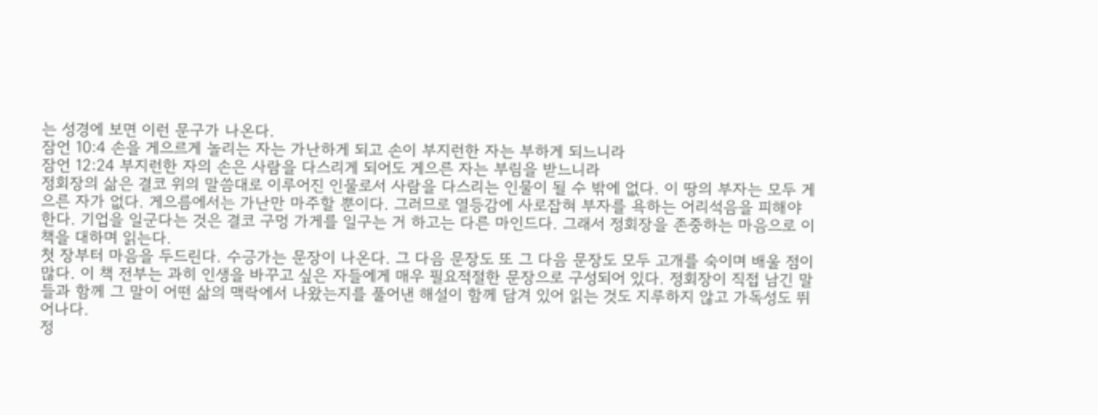는 성경에 보면 이런 문구가 나온다.
잠언 10:4 손을 게으르게 놀리는 자는 가난하게 되고 손이 부지런한 자는 부하게 되느니라
잠언 12:24 부지런한 자의 손은 사람을 다스리게 되어도 게으른 자는 부림을 받느니라
정회장의 삶은 결코 위의 말씀대로 이루어진 인물로서 사람을 다스리는 인물이 될 수 밖에 없다. 이 땅의 부자는 모두 게으른 자가 없다. 게으름에서는 가난만 마주할 뿐이다. 그러므로 열등감에 사로잡혀 부자를 욕하는 어리석음을 피해야 한다. 기업을 일군다는 것은 결코 구멍 가게를 일구는 거 하고는 다른 마인드다. 그래서 정회장을 존중하는 마음으로 이 책을 대하며 읽는다.
첫 장부터 마음을 두드린다. 수긍가는 문장이 나온다. 그 다음 문장도 또 그 다음 문장도 모두 고개를 숙이며 배울 점이 많다. 이 책 전부는 과히 인생을 바꾸고 싶은 자들에게 매우 필요적절한 문장으로 구성되어 있다. 정회장이 직접 남긴 말들과 함께 그 말이 어떤 삶의 맥락에서 나왔는지를 풀어낸 해설이 함께 담겨 있어 읽는 것도 지루하지 않고 가독성도 뛰어나다.
정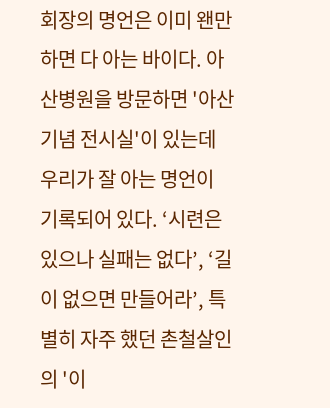회장의 명언은 이미 왠만하면 다 아는 바이다. 아산병원을 방문하면 '아산 기념 전시실'이 있는데 우리가 잘 아는 명언이 기록되어 있다. ‘시련은 있으나 실패는 없다’, ‘길이 없으면 만들어라’, 특별히 자주 했던 촌철살인의 '이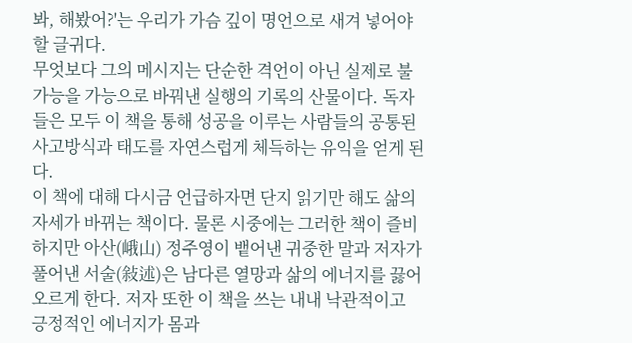봐, 해봤어?'는 우리가 가슴 깊이 명언으로 새겨 넣어야 할 글귀다.
무엇보다 그의 메시지는 단순한 격언이 아닌 실제로 불가능을 가능으로 바꿔낸 실행의 기록의 산물이다. 독자들은 모두 이 책을 통해 성공을 이루는 사람들의 공통된 사고방식과 태도를 자연스럽게 체득하는 유익을 얻게 된다.
이 책에 대해 다시금 언급하자면 단지 읽기만 해도 삶의 자세가 바뀌는 책이다. 물론 시중에는 그러한 책이 즐비하지만 아산(峨山) 정주영이 뱉어낸 귀중한 말과 저자가 풀어낸 서술(敍述)은 남다른 열망과 삶의 에너지를 끓어 오르게 한다. 저자 또한 이 책을 쓰는 내내 낙관적이고 긍정적인 에너지가 몸과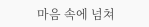마음 속에 넘쳐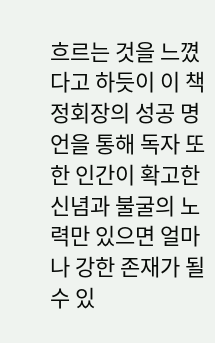흐르는 것을 느꼈다고 하듯이 이 책 정회장의 성공 명언을 통해 독자 또한 인간이 확고한 신념과 불굴의 노력만 있으면 얼마나 강한 존재가 될 수 있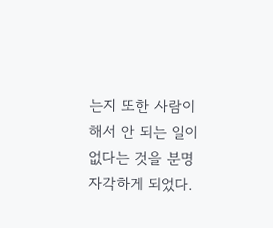는지 또한 사람이 해서 안 되는 일이 없다는 것을 분명 자각하게 되었다.